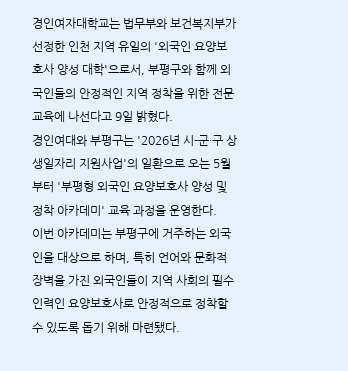경인여자대학교는 법무부와 보건복지부가 선정한 인천 지역 유일의 '외국인 요양보호사 양성 대학'으로서, 부평구와 함께 외국인들의 안정적인 지역 정착을 위한 전문 교육에 나선다고 9일 밝혔다.
경인여대와 부평구는 '2026년 시-군·구 상생일자리 지원사업'의 일환으로 오는 5월부터 '부평형 외국인 요양보호사 양성 및 정착 아카데미' 교육 과정을 운영한다.
이번 아카데미는 부평구에 거주하는 외국인을 대상으로 하며, 특히 언어와 문화적 장벽을 가진 외국인들이 지역 사회의 필수 인력인 요양보호사로 안정적으로 정착할 수 있도록 돕기 위해 마련됐다.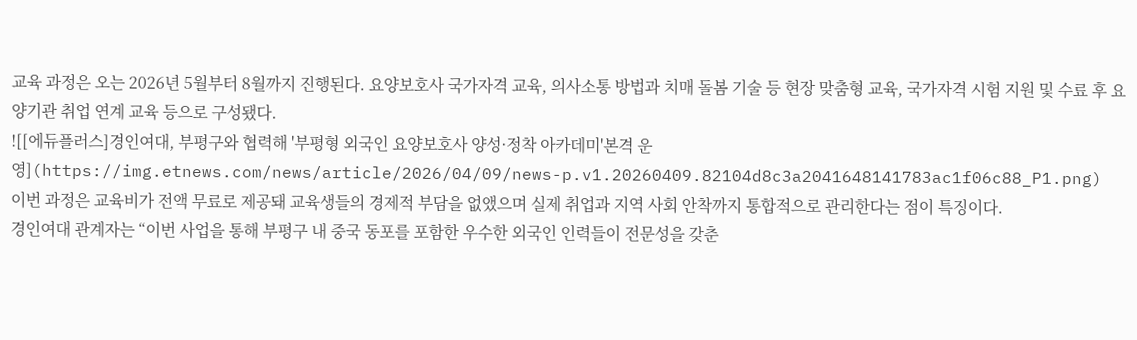교육 과정은 오는 2026년 5월부터 8월까지 진행된다. 요양보호사 국가자격 교육, 의사소통 방법과 치매 돌봄 기술 등 현장 맞춤형 교육, 국가자격 시험 지원 및 수료 후 요양기관 취업 연계 교육 등으로 구성됐다.
![[에듀플러스]경인여대, 부평구와 협력해 '부평형 외국인 요양보호사 양성·정착 아카데미'본격 운영](https://img.etnews.com/news/article/2026/04/09/news-p.v1.20260409.82104d8c3a2041648141783ac1f06c88_P1.png)
이번 과정은 교육비가 전액 무료로 제공돼 교육생들의 경제적 부담을 없앴으며 실제 취업과 지역 사회 안착까지 통합적으로 관리한다는 점이 특징이다.
경인여대 관계자는 “이번 사업을 통해 부평구 내 중국 동포를 포함한 우수한 외국인 인력들이 전문성을 갖춘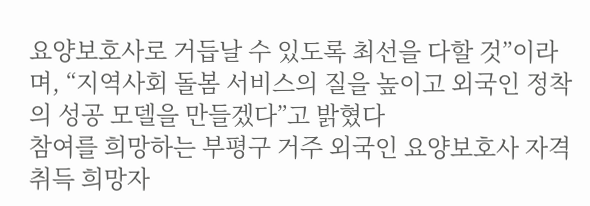요양보호사로 거듭날 수 있도록 최선을 다할 것”이라며, “지역사회 돌봄 서비스의 질을 높이고 외국인 정착의 성공 모델을 만들겠다”고 밝혔다
참여를 희망하는 부평구 거주 외국인 요양보호사 자격 취득 희망자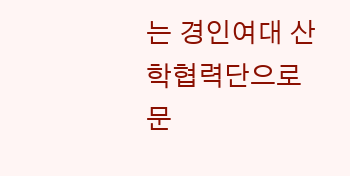는 경인여대 산학협력단으로 문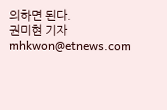의하면 된다.
권미현 기자 mhkwon@etnews.com